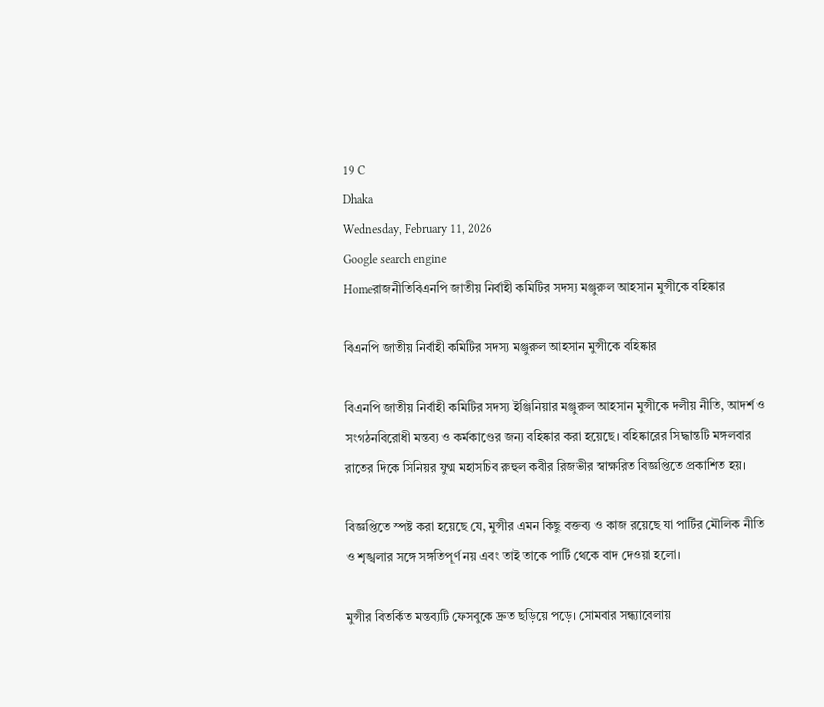19 C
Dhaka
Wednesday, February 11, 2026
Google search engine
Homeরাজনীতিবিএনপি জাতীয় নির্বাহী কমিটির সদস্য মঞ্জুরুল আহসান মুন্সীকে বহিষ্কার

বিএনপি জাতীয় নির্বাহী কমিটির সদস্য মঞ্জুরুল আহসান মুন্সীকে বহিষ্কার

বিএনপি জাতীয় নির্বাহী কমিটির সদস্য ইঞ্জিনিয়ার মঞ্জুরুল আহসান মুন্সীকে দলীয় নীতি, আদর্শ ও সংগঠনবিরোধী মন্তব্য ও কর্মকাণ্ডের জন্য বহিষ্কার করা হয়েছে। বহিষ্কারের সিদ্ধান্তটি মঙ্গলবার রাতের দিকে সিনিয়র যুগ্ম মহাসচিব রুহুল কবীর রিজভীর স্বাক্ষরিত বিজ্ঞপ্তিতে প্রকাশিত হয়।

বিজ্ঞপ্তিতে স্পষ্ট করা হয়েছে যে, মুন্সীর এমন কিছু বক্তব্য ও কাজ রয়েছে যা পার্টির মৌলিক নীতি ও শৃঙ্খলার সঙ্গে সঙ্গতিপূর্ণ নয় এবং তাই তাকে পার্টি থেকে বাদ দেওয়া হলো।

মুন্সীর বিতর্কিত মন্তব্যটি ফেসবুকে দ্রুত ছড়িয়ে পড়ে। সোমবার সন্ধ্যাবেলায়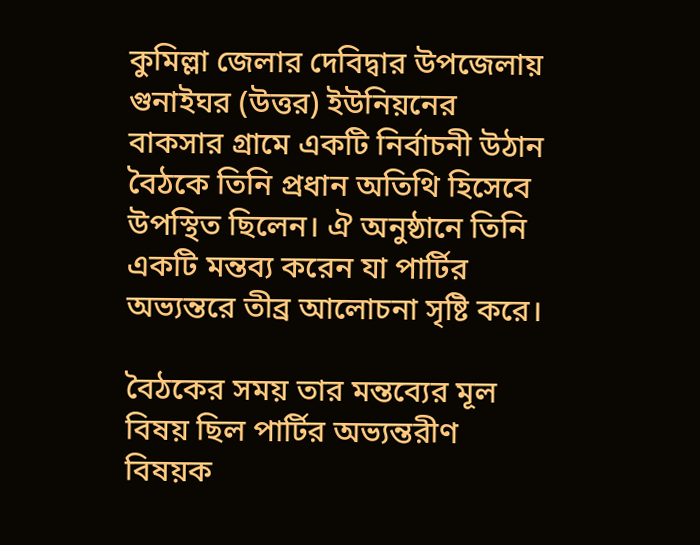কুমিল্লা জেলার দেবিদ্বার উপজেলায় গুনাইঘর (উত্তর) ইউনিয়নের বাকসার গ্রামে একটি নির্বাচনী উঠান বৈঠকে তিনি প্রধান অতিথি হিসেবে উপস্থিত ছিলেন। ঐ অনুষ্ঠানে তিনি একটি মন্তব্য করেন যা পার্টির অভ্যন্তরে তীব্র আলোচনা সৃষ্টি করে।

বৈঠকের সময় তার মন্তব্যের মূল বিষয় ছিল পার্টির অভ্যন্তরীণ বিষয়ক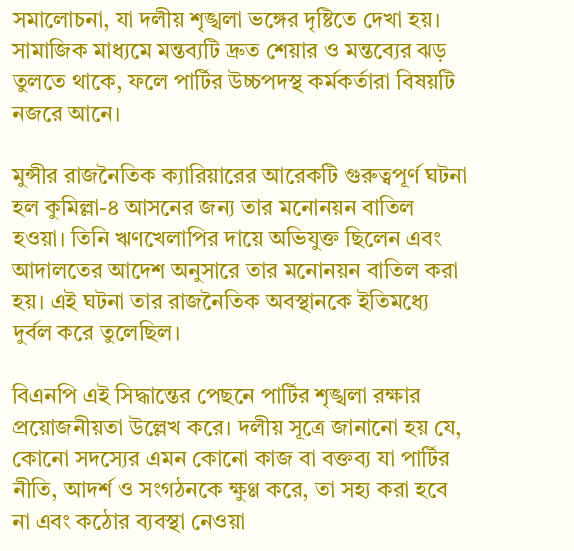সমালোচনা, যা দলীয় শৃঙ্খলা ভঙ্গের দৃষ্টিতে দেখা হয়। সামাজিক মাধ্যমে মন্তব্যটি দ্রুত শেয়ার ও মন্তব্যের ঝড় তুলতে থাকে, ফলে পার্টির উচ্চপদস্থ কর্মকর্তারা বিষয়টি নজরে আনে।

মুন্সীর রাজনৈতিক ক্যারিয়ারের আরেকটি গুরুত্বপূর্ণ ঘটনা হল কুমিল্লা-৪ আসনের জন্য তার মনোনয়ন বাতিল হওয়া। তিনি ঋণখেলাপির দায়ে অভিযুক্ত ছিলেন এবং আদালতের আদেশ অনুসারে তার মনোনয়ন বাতিল করা হয়। এই ঘটনা তার রাজনৈতিক অবস্থানকে ইতিমধ্যে দুর্বল করে তুলেছিল।

বিএনপি এই সিদ্ধান্তের পেছনে পার্টির শৃঙ্খলা রক্ষার প্রয়োজনীয়তা উল্লেখ করে। দলীয় সূত্রে জানানো হয় যে, কোনো সদস্যের এমন কোনো কাজ বা বক্তব্য যা পার্টির নীতি, আদর্শ ও সংগঠনকে ক্ষুণ্ণ করে, তা সহ্য করা হবে না এবং কঠোর ব্যবস্থা নেওয়া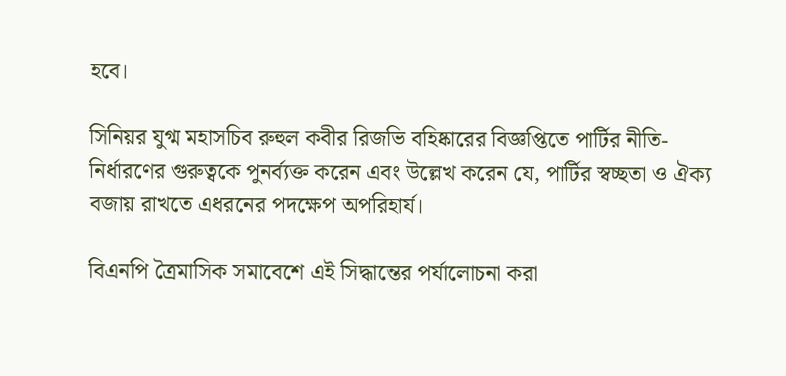হবে।

সিনিয়র যুগ্ম মহাসচিব রুহুল কবীর রিজভি বহিষ্কারের বিজ্ঞপ্তিতে পার্টির নীতি-নির্ধারণের গুরুত্বকে পুনর্ব্যক্ত করেন এবং উল্লেখ করেন যে, পার্টির স্বচ্ছতা ও ঐক্য বজায় রাখতে এধরনের পদক্ষেপ অপরিহার্য।

বিএনপি ত্রৈমাসিক সমাবেশে এই সিদ্ধান্তের পর্যালোচনা করা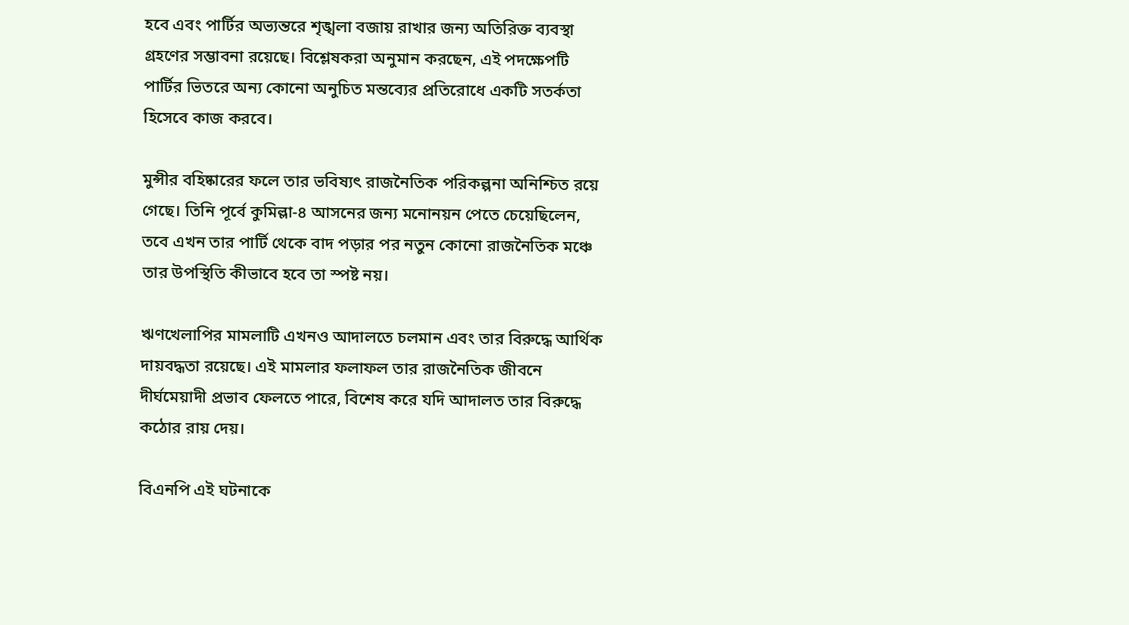হবে এবং পার্টির অভ্যন্তরে শৃঙ্খলা বজায় রাখার জন্য অতিরিক্ত ব্যবস্থা গ্রহণের সম্ভাবনা রয়েছে। বিশ্লেষকরা অনুমান করছেন, এই পদক্ষেপটি পার্টির ভিতরে অন্য কোনো অনুচিত মন্তব্যের প্রতিরোধে একটি সতর্কতা হিসেবে কাজ করবে।

মুন্সীর বহিষ্কারের ফলে তার ভবিষ্যৎ রাজনৈতিক পরিকল্পনা অনিশ্চিত রয়ে গেছে। তিনি পূর্বে কুমিল্লা-৪ আসনের জন্য মনোনয়ন পেতে চেয়েছিলেন, তবে এখন তার পার্টি থেকে বাদ পড়ার পর নতুন কোনো রাজনৈতিক মঞ্চে তার উপস্থিতি কীভাবে হবে তা স্পষ্ট নয়।

ঋণখেলাপির মামলাটি এখনও আদালতে চলমান এবং তার বিরুদ্ধে আর্থিক দায়বদ্ধতা রয়েছে। এই মামলার ফলাফল তার রাজনৈতিক জীবনে দীর্ঘমেয়াদী প্রভাব ফেলতে পারে, বিশেষ করে যদি আদালত তার বিরুদ্ধে কঠোর রায় দেয়।

বিএনপি এই ঘটনাকে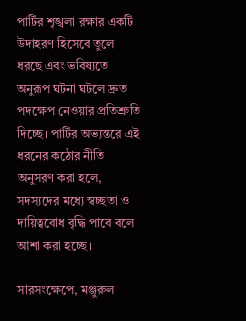পার্টির শৃঙ্খলা রক্ষার একটি উদাহরণ হিসেবে তুলে ধরছে এবং ভবিষ্যতে অনুরূপ ঘটনা ঘটলে দ্রুত পদক্ষেপ নেওয়ার প্রতিশ্রুতি দিচ্ছে। পার্টির অভ্যন্তরে এই ধরনের কঠোর নীতি অনুসরণ করা হলে, সদস্যদের মধ্যে স্বচ্ছতা ও দায়িত্ববোধ বৃদ্ধি পাবে বলে আশা করা হচ্ছে।

সারসংক্ষেপে, মঞ্জুরুল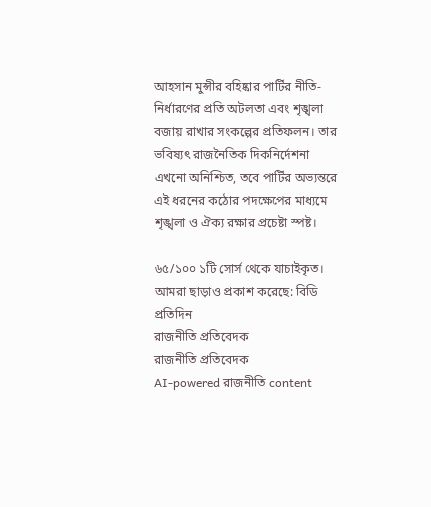আহসান মুন্সীর বহিষ্কার পার্টির নীতি-নির্ধারণের প্রতি অটলতা এবং শৃঙ্খলা বজায় রাখার সংকল্পের প্রতিফলন। তার ভবিষ্যৎ রাজনৈতিক দিকনির্দেশনা এখনো অনিশ্চিত, তবে পার্টির অভ্যন্তরে এই ধরনের কঠোর পদক্ষেপের মাধ্যমে শৃঙ্খলা ও ঐক্য রক্ষার প্রচেষ্টা স্পষ্ট।

৬৫/১০০ ১টি সোর্স থেকে যাচাইকৃত।
আমরা ছাড়াও প্রকাশ করেছে: বিডি প্রতিদিন
রাজনীতি প্রতিবেদক
রাজনীতি প্রতিবেদক
AI-powered রাজনীতি content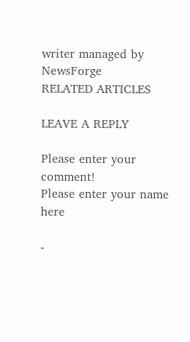writer managed by NewsForge
RELATED ARTICLES

LEAVE A REPLY

Please enter your comment!
Please enter your name here

-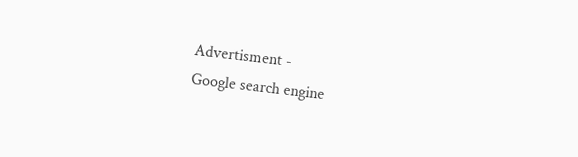Advertisment -
Google search engine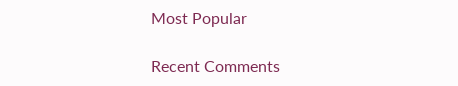Most Popular

Recent Comments